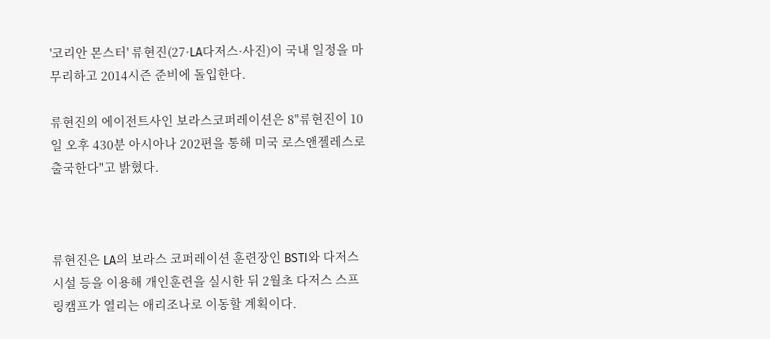'코리안 몬스터' 류현진(27·LA다저스·사진)이 국내 일정을 마무리하고 2014시즌 준비에 돌입한다.

류현진의 에이전트사인 보라스코퍼레이션은 8"류현진이 10일 오후 430분 아시아나 202편을 통해 미국 로스앤젤레스로 출국한다"고 밝혔다.



류현진은 LA의 보라스 코퍼레이션 훈련장인 BSTI와 다저스 시설 등을 이용해 개인훈련을 실시한 뒤 2월초 다저스 스프링캠프가 열리는 애리조나로 이동할 계획이다.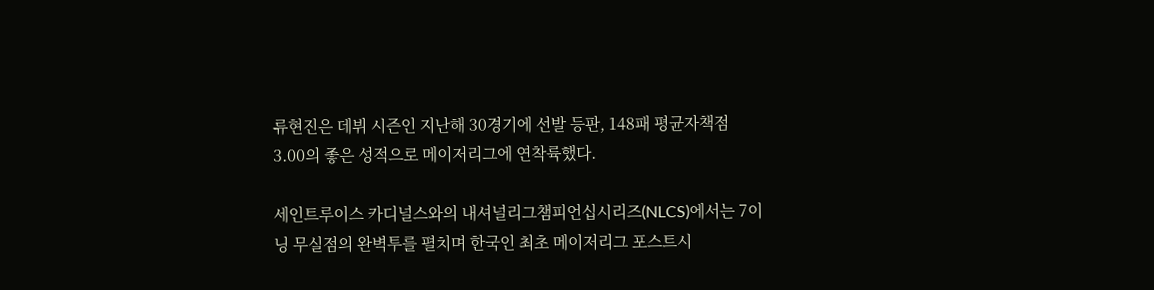류현진은 데뷔 시즌인 지난해 30경기에 선발 등판, 148패 평균자책점 3.00의 좋은 성적으로 메이저리그에 연착륙했다.

세인트루이스 카디널스와의 내셔널리그챔피언십시리즈(NLCS)에서는 7이닝 무실점의 완벽투를 펼치며 한국인 최초 메이저리그 포스트시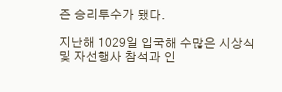즌 승리투수가 됐다.

지난해 1029일 입국해 수많은 시상식 및 자선행사 참석과 인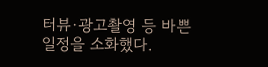터뷰·광고촬영 등 바쁜 일정을 소화했다.